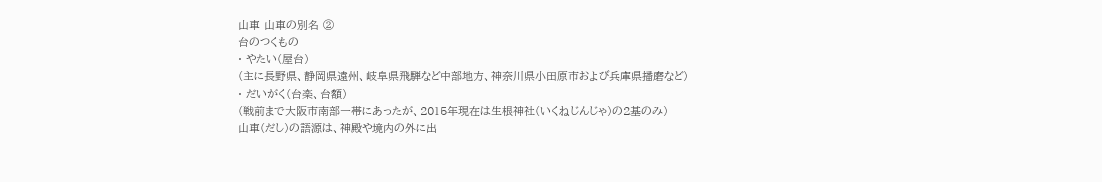山車 山車の別名 ②
台のつくもの
· やたい(屋台)
(主に長野県、静岡県遠州、岐阜県飛騨など中部地方、神奈川県小田原市および兵庫県播磨など)
· だいがく(台楽、台額)
(戦前まで大阪市南部一帯にあったが、2015年現在は生根神社(いくねじんじゃ)の2基のみ)
山車(だし)の語源は、神殿や境内の外に出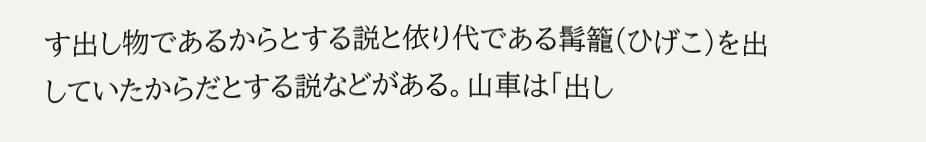す出し物であるからとする説と依り代である髯籠(ひげこ)を出していたからだとする説などがある。山車は「出し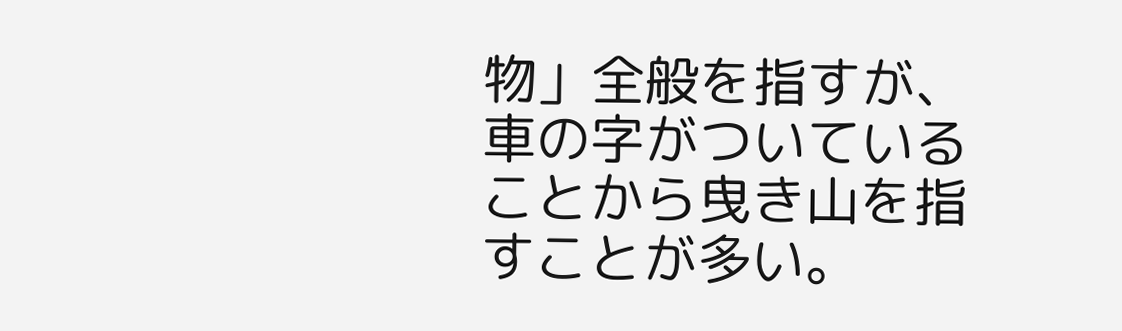物」全般を指すが、車の字がついていることから曳き山を指すことが多い。